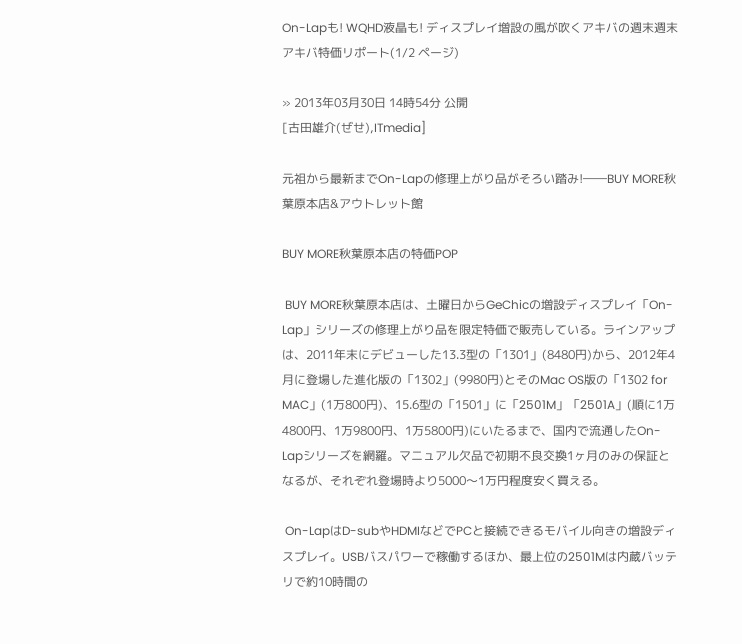On-Lapも! WQHD液晶も! ディスプレイ増設の風が吹くアキバの週末週末アキバ特価リポート(1/2 ページ)

» 2013年03月30日 14時54分 公開
[古田雄介(ぜせ),ITmedia]

元祖から最新までOn-Lapの修理上がり品がそろい踏み!――BUY MORE秋葉原本店&アウトレット館

BUY MORE秋葉原本店の特価POP

 BUY MORE秋葉原本店は、土曜日からGeChicの増設ディスプレイ「On-Lap」シリーズの修理上がり品を限定特価で販売している。ラインアップは、2011年末にデビューした13.3型の「1301」(8480円)から、2012年4月に登場した進化版の「1302」(9980円)とそのMac OS版の「1302 for MAC」(1万800円)、15.6型の「1501」に「2501M」「2501A」(順に1万4800円、1万9800円、1万5800円)にいたるまで、国内で流通したOn-Lapシリーズを網羅。マニュアル欠品で初期不良交換1ヶ月のみの保証となるが、それぞれ登場時より5000〜1万円程度安く買える。

 On-LapはD-subやHDMIなどでPCと接続できるモバイル向きの増設ディスプレイ。USBバスパワーで稼働するほか、最上位の2501Mは内蔵バッテリで約10時間の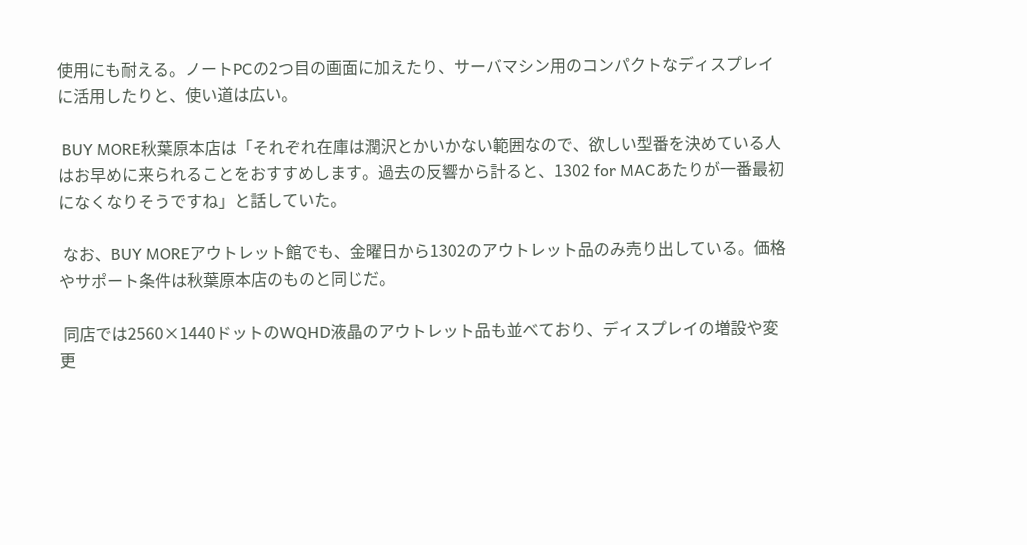使用にも耐える。ノートPCの2つ目の画面に加えたり、サーバマシン用のコンパクトなディスプレイに活用したりと、使い道は広い。

 BUY MORE秋葉原本店は「それぞれ在庫は潤沢とかいかない範囲なので、欲しい型番を決めている人はお早めに来られることをおすすめします。過去の反響から計ると、1302 for MACあたりが一番最初になくなりそうですね」と話していた。

 なお、BUY MOREアウトレット館でも、金曜日から1302のアウトレット品のみ売り出している。価格やサポート条件は秋葉原本店のものと同じだ。

 同店では2560×1440ドットのWQHD液晶のアウトレット品も並べており、ディスプレイの増設や変更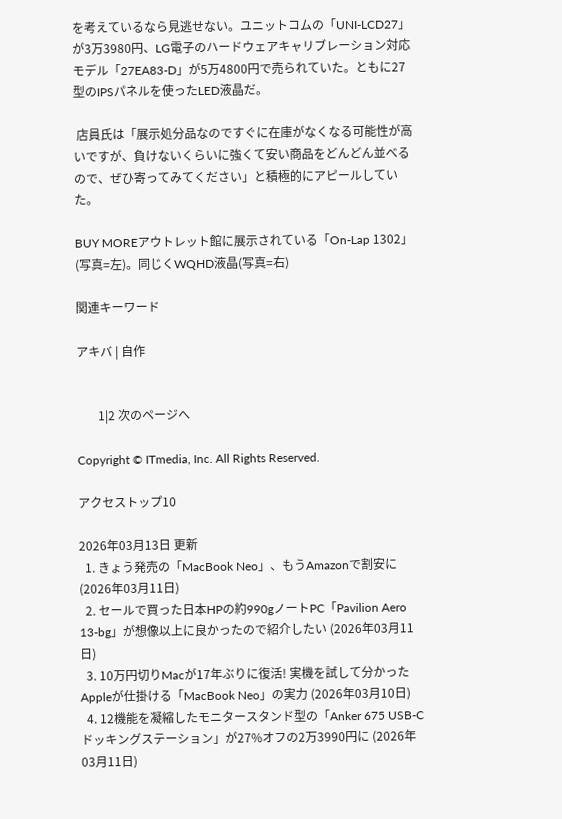を考えているなら見逃せない。ユニットコムの「UNI-LCD27」が3万3980円、LG電子のハードウェアキャリブレーション対応モデル「27EA83-D」が5万4800円で売られていた。ともに27型のIPSパネルを使ったLED液晶だ。

 店員氏は「展示処分品なのですぐに在庫がなくなる可能性が高いですが、負けないくらいに強くて安い商品をどんどん並べるので、ぜひ寄ってみてください」と積極的にアピールしていた。

BUY MOREアウトレット館に展示されている「On-Lap 1302」(写真=左)。同じくWQHD液晶(写真=右)

関連キーワード

アキバ | 自作


       1|2 次のページへ

Copyright © ITmedia, Inc. All Rights Reserved.

アクセストップ10

2026年03月13日 更新
  1. きょう発売の「MacBook Neo」、もうAmazonで割安に (2026年03月11日)
  2. セールで買った日本HPの約990gノートPC「Pavilion Aero 13-bg」が想像以上に良かったので紹介したい (2026年03月11日)
  3. 10万円切りMacが17年ぶりに復活! 実機を試して分かったAppleが仕掛ける「MacBook Neo」の実力 (2026年03月10日)
  4. 12機能を凝縮したモニタースタンド型の「Anker 675 USB-C ドッキングステーション」が27%オフの2万3990円に (2026年03月11日)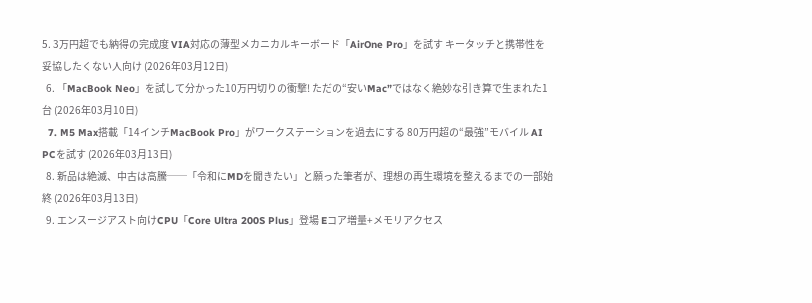5. 3万円超でも納得の完成度 VIA対応の薄型メカニカルキーボード「AirOne Pro」を試す キータッチと携帯性を妥協したくない人向け (2026年03月12日)
  6. 「MacBook Neo」を試して分かった10万円切りの衝撃! ただの“安いMac”ではなく絶妙な引き算で生まれた1台 (2026年03月10日)
  7. M5 Max搭載「14インチMacBook Pro」がワークステーションを過去にする 80万円超の“最強”モバイル AI PCを試す (2026年03月13日)
  8. 新品は絶滅、中古は高騰──「令和にMDを聞きたい」と願った筆者が、理想の再生環境を整えるまでの一部始終 (2026年03月13日)
  9. エンスージアスト向けCPU「Core Ultra 200S Plus」登場 Eコア増量+メモリアクセス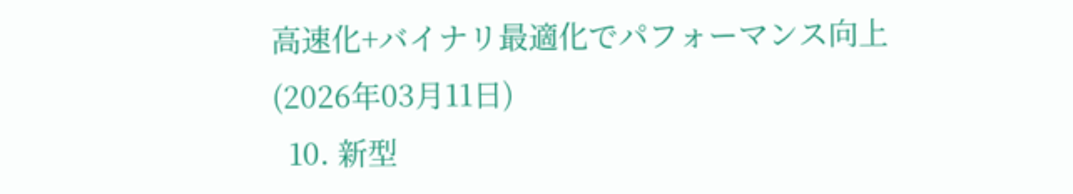高速化+バイナリ最適化でパフォーマンス向上 (2026年03月11日)
  10. 新型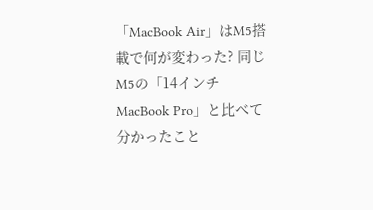「MacBook Air」はM5搭載で何が変わった? 同じM5の「14インチMacBook Pro」と比べて分かったこと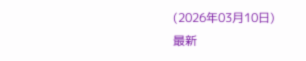(2026年03月10日)
最新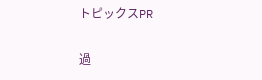トピックスPR

過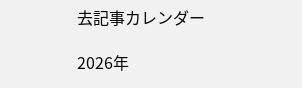去記事カレンダー

2026年